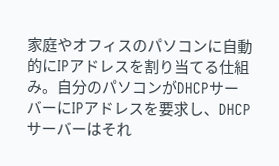家庭やオフィスのパソコンに自動的にIPアドレスを割り当てる仕組み。自分のパソコンがDHCPサーバーにIPアドレスを要求し、DHCPサーバーはそれ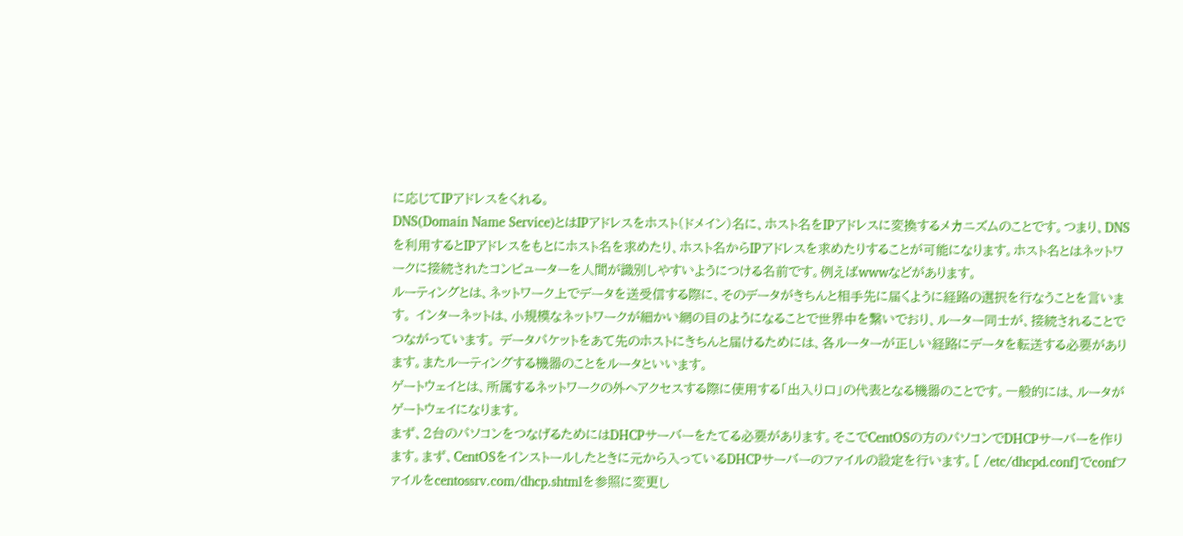に応じてIPアドレスをくれる。
DNS(Domain Name Service)とはIPアドレスをホスト(ドメイン)名に、ホスト名をIPアドレスに変換するメカニズムのことです。つまり、DNSを利用するとIPアドレスをもとにホスト名を求めたり、ホスト名からIPアドレスを求めたりすることが可能になります。ホスト名とはネットワークに接続されたコンピューターを人間が識別しやすいようにつける名前です。例えばwwwなどがあります。
ルーティングとは、ネットワーク上でデータを送受信する際に、そのデータがきちんと相手先に届くように経路の選択を行なうことを言います。 インターネットは、小規模なネットワークが細かい網の目のようになることで世界中を繋いでおり、ルーター同士が、接続されることでつながっています。 データパケットをあて先のホストにきちんと届けるためには、各ルーターが正しい経路にデータを転送する必要があります。またルーティングする機器のことをルータといいます。
ゲートウェイとは、所属するネットワークの外へアクセスする際に使用する「出入り口」の代表となる機器のことです。一般的には、ルータがゲートウェイになります。
まず、2台のパソコンをつなげるためにはDHCPサーバーをたてる必要があります。そこでCentOSの方のパソコンでDHCPサーバーを作ります。まず、CentOSをインストールしたときに元から入っているDHCPサーバーのファイルの設定を行います。[ /etc/dhcpd.conf]でconfファイルをcentossrv.com/dhcp.shtmlを参照に変更し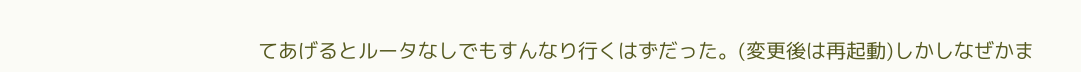てあげるとルータなしでもすんなり行くはずだった。(変更後は再起動)しかしなぜかま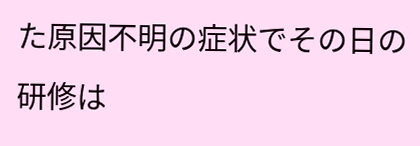た原因不明の症状でその日の研修は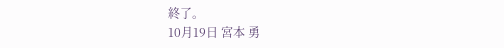終了。
10月19日 宮本 勇